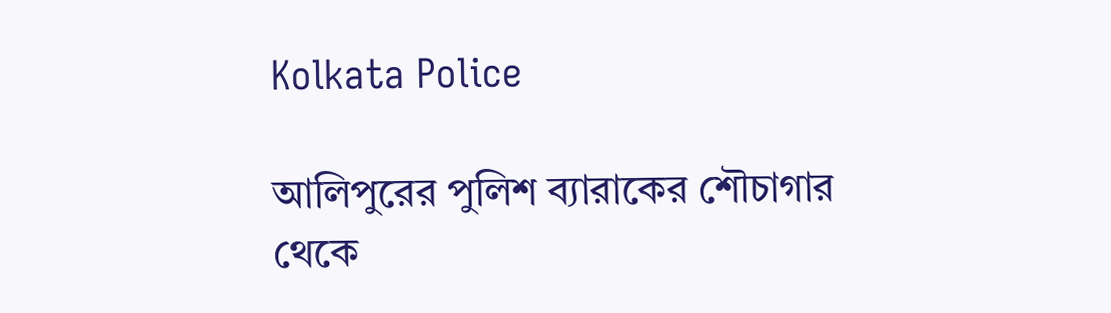Kolkata Police

আলিপুরের পুলিশ ব‍্যারাকের শৌচাগার থেকে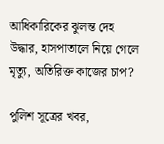আধিকারিকের ঝুলন্ত দেহ উদ্ধার, হাসপাতালে নিয়ে গেলে মৃত্যু, অতিরিক্ত কাজের চাপ?

পুলিশ সূত্রের খবর,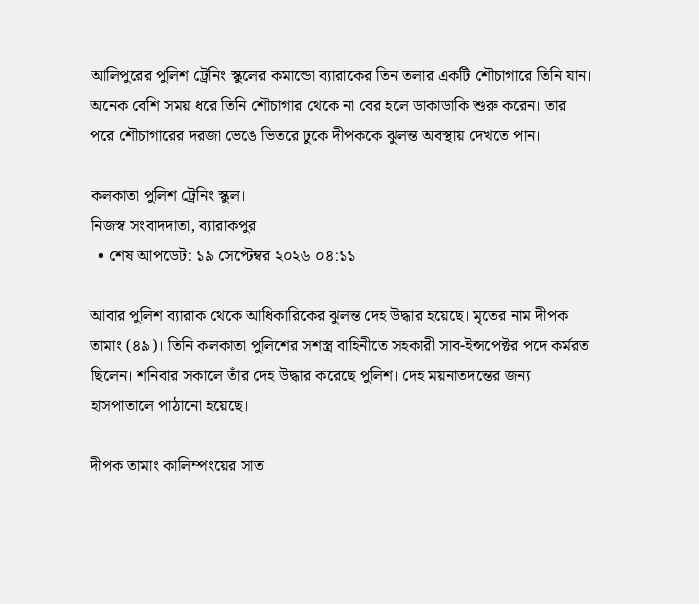আলিপুরের পুলিশ ট্রেনিং স্কুলের কমান্ডো ব‍্যারাকের তিন তলার একটি শৌচাগারে তিনি যান। অনেক বেশি সময় ধরে তিনি শৌচাগার থেকে না বের হলে ডাকাডাকি শুরু করেন। তার পরে শৌচাগারের দরজা ভেঙে ভিতরে ঢুকে দীপককে ঝুলন্ত অবস্থায় দেখতে পান।

কলকাতা পুলিশ ট্রেনিং স্কুল।
নিজস্ব সংবাদদাতা, ব্যারাকপুর
  • শেষ আপডেট: ১৯ সেপ্টেম্বর ২০২৬ ০৪:১১

আবার পুলিশ ব‍্যারাক থেকে আধিকারিকের ঝুলন্ত দেহ উদ্ধার হয়েছে। মৃতের নাম দীপক তামাং (৪৯)। তিনি কলকাতা পুলিশের সশস্ত্র বাহিনীতে সহকারী সাব-ইন্সপেক্টর পদে কর্মরত ছিলেন। শনিবার সকালে তাঁর দেহ উদ্ধার করেছে পুলিশ। দেহ ময়নাতদন্তের জন্য হাসপাতালে পাঠানো হয়েছে।

দীপক তামাং কালিম্পংয়ের সাত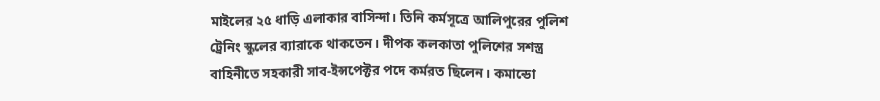মাইলের ২৫ ধাড়ি এলাকার বাসিন্দা। তিনি কর্মসূত্রে আলিপুরের পুলিশ ট্রেনিং স্কুলের ব‍্যারাকে থাকতেন। দীপক কলকাতা পুলিশের সশস্ত্র বাহিনীতে সহকারী সাব-ইন্সপেক্টর পদে কর্মরত ছিলেন। কমান্ডো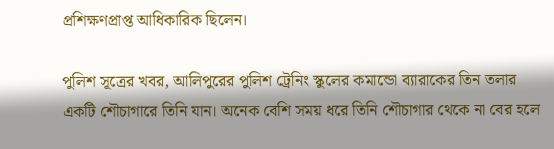প্রশিক্ষণপ্রাপ্ত আধিকারিক ছিলেন।

পুলিশ সূত্রের খবর, আলিপুরের পুলিশ ট্রেনিং স্কুলের কমান্ডো ব‍্যারাকের তিন তলার একটি শৌচাগারে তিনি যান। অনেক বেশি সময় ধরে তিনি শৌচাগার থেকে না বের হলে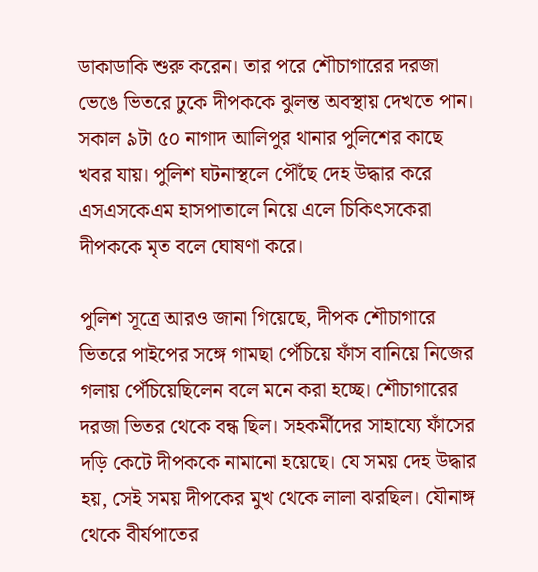ডাকাডাকি শুরু করেন। তার পরে শৌচাগারের দরজা ভেঙে ভিতরে ঢুকে দীপককে ঝুলন্ত অবস্থায় দেখতে পান। সকাল ৯টা ৫০ নাগাদ আলিপুর থানার পুলিশের কাছে খবর যায়। পুলিশ ঘটনাস্থলে পৌঁছে দেহ উদ্ধার করে এসএসকেএম হাসপাতালে নিয়ে এলে চিকিৎসকেরা দীপককে মৃত বলে ঘোষণা করে।

পুলিশ সূত্রে আরও জানা গিয়েছে, দীপক শৌচাগারে ভিতরে পাইপের সঙ্গে গামছা পেঁচিয়ে ফাঁস বানিয়ে নিজের গলায় পেঁচিয়েছিলেন বলে মনে করা হচ্ছে। শৌচাগারের দরজা ভিতর থেকে বন্ধ ছিল। সহকর্মীদের সাহায্যে ফাঁসের দড়ি কেটে দীপককে নামানো হয়েছে। যে সময় দেহ উদ্ধার হয়, সেই সময় দীপকের মুখ থেকে লালা ঝরছিল। যৌনাঙ্গ থেকে বীর্যপাতের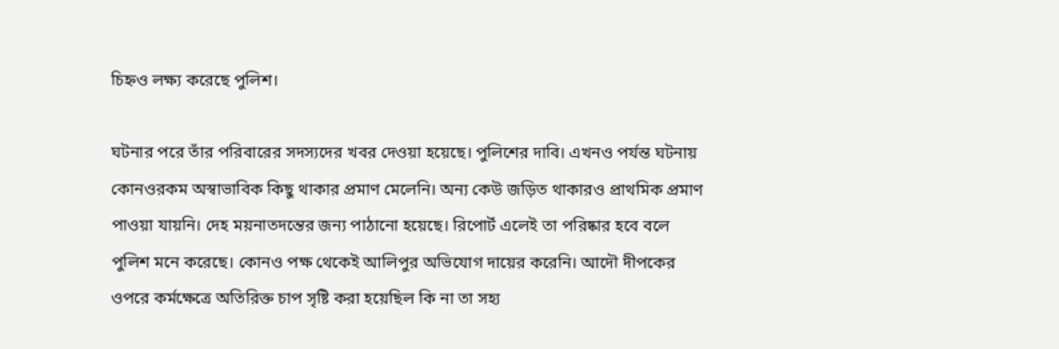চিহ্নও লক্ষ্য করেছে পুলিশ।

ঘটনার পরে তাঁর পরিবারের সদস্যদের খবর দেওয়া হয়েছে। পুলিশের দাবি। এখনও পর্যন্ত ঘটনায় কোনওরকম অস্বাভাবিক কিছু থাকার প্রমাণ মেলেনি। অন্য কেউ জড়িত থাকারও প্রাথমিক প্রমাণ পাওয়া যায়নি। দেহ ময়নাতদন্তের জন্য পাঠানো হয়েছে। রিপোর্ট এলেই তা পরিষ্কার হবে বলে পুলিশ মনে করেছে। কোনও পক্ষ থেকেই আলিপুর অভিযোগ দায়ের করেনি। আদৌ দীপকের ওপরে কর্মক্ষেত্রে অতিরিক্ত চাপ সৃষ্টি করা হয়েছিল কি না তা সহ্য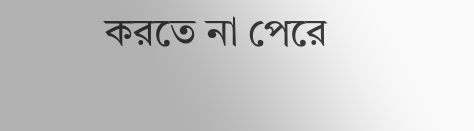করতে না পেরে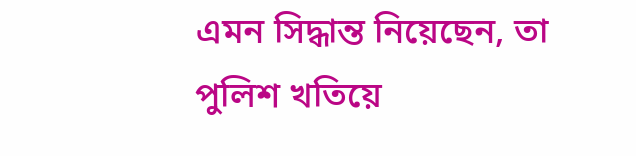এমন সিদ্ধান্ত নিয়েছেন, তা পুলিশ খতিয়ে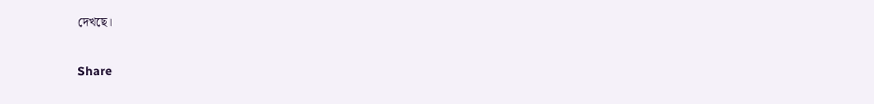দেখছে।


Share